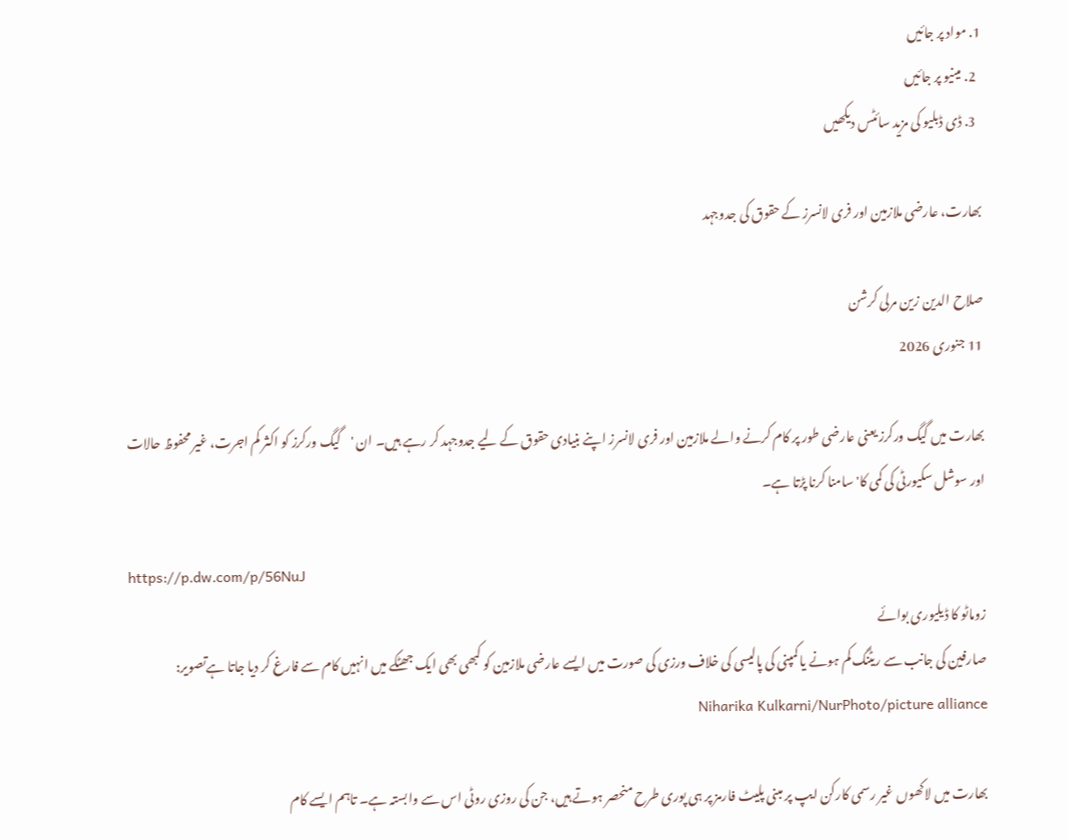1. مواد پر جائیں
  2. مینیو پر جائیں
  3. ڈی ڈبلیو کی مزید سائٹس دیکھیں

بھارت، عارضی ملازمین اور فری لانسرز کے حقوق کی جدوجہد

صلاح الدین زین مرلی کرشن
11 جنوری 2026

بھارت میں گیگ ورکرز یعنی عارضی طور پر کام کرنے والے ملازمین اور فری لانسرز اپنے بنیادی حقوق کے لیے جدوجہد کر رہے ہیں۔ ان 'گیگ ورکرز کو اکثر کم اجرت، غیر محفوظ حالات اور سوشل سکیورٹی کی کمی کا' سامنا کرنا پڑتا ہے۔

https://p.dw.com/p/56NuJ
زوماٹو کا ڈیلیوری بوائے
صارفین کی جانب سے ریٹنگ کم ہونے یا کمپنی کی پالیسی کی خلاف ورزی کی صورت میں ایسے عارضی ملازمین کو کبھی بھی ایک جھٹکے میں انہیں کام سے فارغ کر دیا جاتا ہےتصویر: Niharika Kulkarni/NurPhoto/picture alliance

بھارت میں لاکھوں غیر رسمی کارکن ایپ پر مبنی پلیٹ فارمز پر ہی پوری طرح منحصر ہوتے ہیں، جن کی روزی روٹی اس سے وابستہ ہے۔ تاہم ایسے کام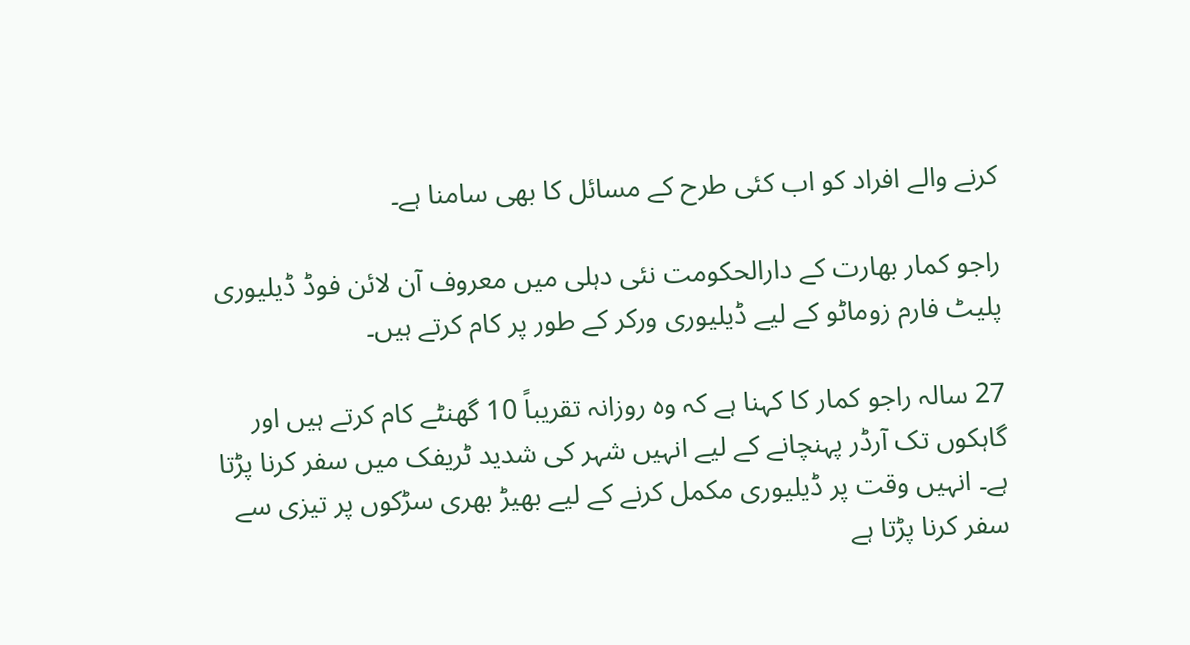کرنے والے افراد کو اب کئی طرح کے مسائل کا بھی سامنا ہے۔

راجو کمار بھارت کے دارالحکومت نئی دہلی میں معروف آن لائن فوڈ ڈیلیوری پلیٹ فارم زوماٹو کے لیے ڈیلیوری ورکر کے طور پر کام کرتے ہیں۔

27 سالہ راجو کمار کا کہنا ہے کہ وہ روزانہ تقریباً 10 گھنٹے کام کرتے ہیں اور گاہکوں تک آرڈر پہنچانے کے لیے انہیں شہر کی شدید ٹریفک میں سفر کرنا پڑتا ہے۔ انہیں وقت پر ڈیلیوری مکمل کرنے کے لیے بھیڑ بھری سڑکوں پر تیزی سے سفر کرنا پڑتا ہے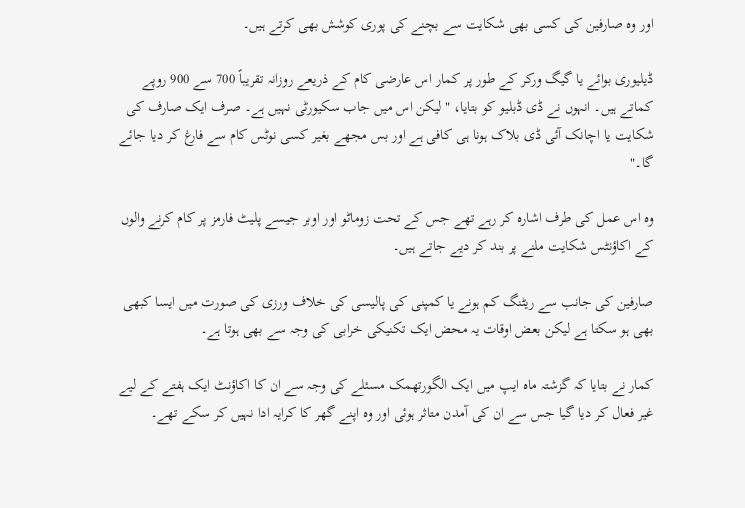اور وہ صارفین کی کسی بھی شکایت سے بچنے کی پوری کوشش بھی کرتے ہیں۔

ڈیلیوری بوائے یا گیگ ورکر کے طور پر کمار اس عارضی کام کے ذریعے روزانہ تقریباً 700 سے 900 روپے کماتے ہیں۔ انہوں نے ڈی ڈبلیو کو بتایا، "لیکن اس میں جاب سکیورٹی نہیں ہے۔ صرف ایک صارف کی شکایت یا اچانک آئی ڈی بلاک ہونا ہی کافی ہے اور بس مجھے بغیر کسی نوٹس کام سے فارغ کر دیا جائے گا۔"

وہ اس عمل کی طرف اشارہ کر رہے تھے جس کے تحت زوماٹو اور اوبر جیسے پلیٹ فارمز پر کام کرنے والوں کے اکاؤنٹس شکایت ملنے پر بند کر دیے جاتے ہیں۔

صارفین کی جانب سے ریٹنگ کم ہونے یا کمپنی کی پالیسی کی خلاف ورزی کی صورت میں ایسا کبھی بھی ہو سکتا ہے لیکن بعض اوقات یہ محض ایک تکنیکی خرابی کی وجہ سے بھی ہوتا ہے۔

کمار نے بتایا کہ گزشتہ ماہ ایپ میں ایک الگورتھمک مسئلے کی وجہ سے ان کا اکاؤنٹ ایک ہفتے کے لیے غیر فعال کر دیا گیا جس سے ان کی آمدن متاثر ہوئی اور وہ اپنے گھر کا کرایہ ادا نہیں کر سکے تھے۔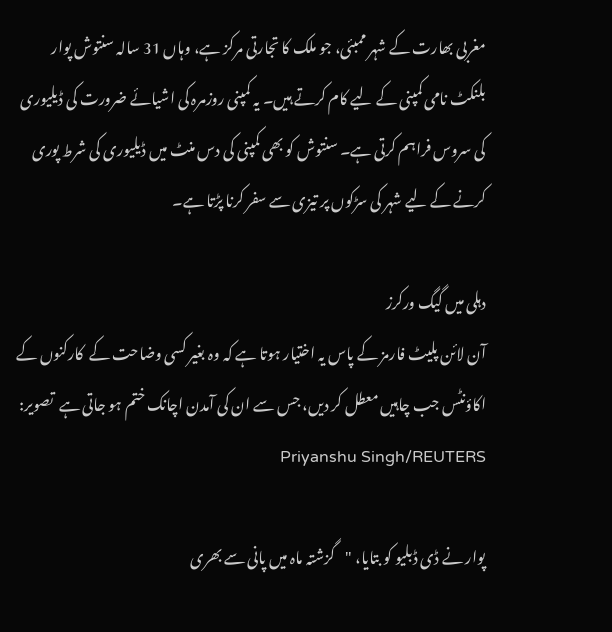مغربی بھارت کے شہر ممبئی، جو ملک کا تجارتی مرکز ہے، وہاں 31 سالہ سنتوش پوار بلنکٹ نامی کمپنی کے لیے کام کرتے ہیں۔ یہ کمپنی روزمرہ کی اشیائے ضرورت کی ڈیلیوری کی سروس فراہم کرتی ہے۔ سنتوش کو بھی کمپنی کی دس منٹ میں ڈیلیوری کی شرط پوری کرنے کے لیے شہر کی سڑکوں پر تیزی سے سفر کرنا پڑتا ہے۔

دہلی میں گیگ ورکرز
آن لائن پلیٹ فارمز کے پاس یہ اختیار ہوتا ہے کہ وہ بغیر کسی وضاحت کے  کارکنوں کے اکاؤنٹس جب چاہیں معطل کر دیں، جس سے ان کی آمدن اچانک ختم ہو جاتی ہے  تصویر: Priyanshu Singh/REUTERS

پوار نے ڈی ڈبلیو کو بتایا، "گزشتہ ماہ میں پانی سے بھری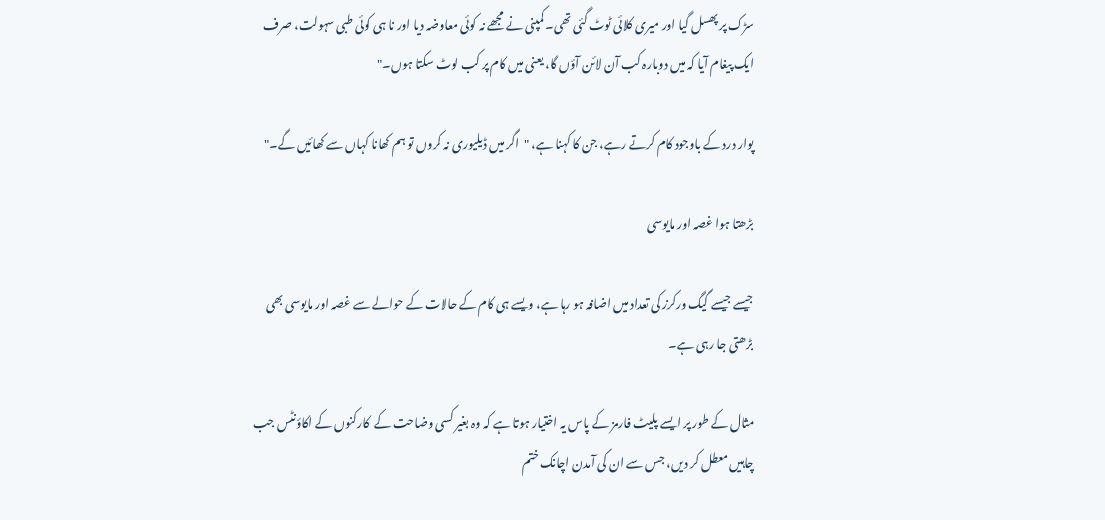سڑک پر پھسل گیا اور میری کلائی ٹوٹ گئی تھی۔ کمپنی نے مجھے نہ کوئی معاوضہ دیا اور نا ہی کوئی طبی سہولت، صرف ایک پیغام آیا کہ میں دوبارہ کب آن لائن آؤں گا، یعنی میں کام پر کب لوٹ سکتا ہوں۔"

پوار درد کے باوجود کام کرتے رہے، جن کا کہنا ہے، "اگر میں ڈیلیوری نہ کروں تو ہم کھانا کہاں سے کھائیں گے۔"

بڑھتا ہوا غصہ اور مایوسی

جیسے جیسے گیگ ورکرز کی تعداد میں اضافہ ہو رہا ہے، ویسے ہی کام کے حالات کے حوالے سے غصہ اور مایوسی بھی بڑھتی جا رہی ہے۔

مثال کے طور پر ایسے پلیٹ فارمز کے پاس یہ اختیار ہوتا ہے کہ وہ بغیر کسی وضاحت کے  کارکنوں کے اکاؤنٹس جب چاہیں معطل کر دیں، جس سے ان کی آمدن اچانک ختم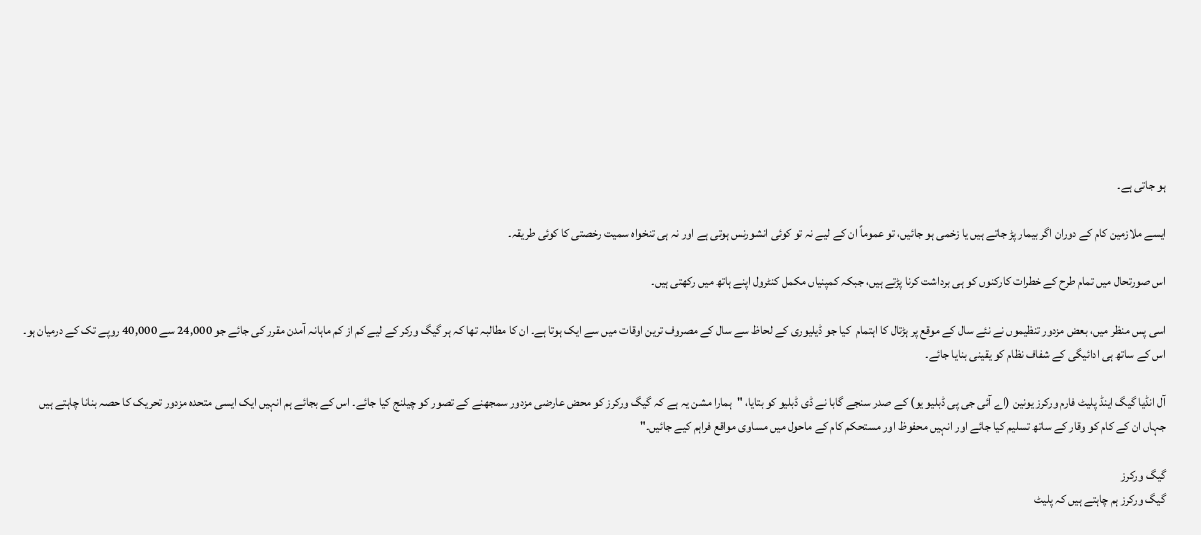ہو جاتی ہے۔

ایسے ملازمین کام کے دوران اگر بیمار پڑ جاتے ہیں یا زخمی ہو جائیں، تو عموماً ان کے لیے نہ تو کوئی انشورنس ہوتی ہے اور نہ ہی تنخواہ سمیت رخصتی کا کوئی طریقہ۔

اس صورتحال میں تمام طرح کے خطرات کارکنوں کو ہی برداشت کرنا پڑتے ہیں، جبکہ کمپنیاں مکمل کنٹرول اپنے ہاتھ میں رکھتی ہیں۔

اسی پس منظر میں، بعض مزدور تنظیموں نے نئے سال کے موقع پر ہڑتال کا اہتمام  کیا جو ڈیلیوری کے لحاظ سے سال کے مصروف ترین اوقات میں سے ایک ہوتا ہے۔ ان کا مطالبہ تھا کہ ہر گیگ ورکر کے لیے کم از کم ماہانہ آمدن مقرر کی جائے جو 24,000 سے 40,000 روپے تک کے درمیان ہو۔ اس کے ساتھ ہی ادائیگی کے شفاف نظام کو یقینی بنایا جائے۔

آل انڈیا گیگ اینڈ پلیٹ فارم ورکرز یونین (اے آئی جی پی ڈبلیو یو) کے صدر سنجے گابا نے ڈی ڈبلیو کو بتایا، "ہمارا مشن یہ ہے کہ گیگ ورکرز کو محض عارضی مزدور سمجھنے کے تصور کو چیلنج کیا جائے۔ اس کے بجائے ہم انہیں ایک ایسی متحدہ مزدور تحریک کا حصہ بنانا چاہتے ہیں جہاں ان کے کام کو وقار کے ساتھ تسلیم کیا جائے اور انہیں محفوظ اور مستحکم کام کے ماحول میں مساوی مواقع فراہم کیے جائیں۔"

گیگ ورکرز
گیگ ورکرز ہم چاہتے ہیں کہ پلیٹ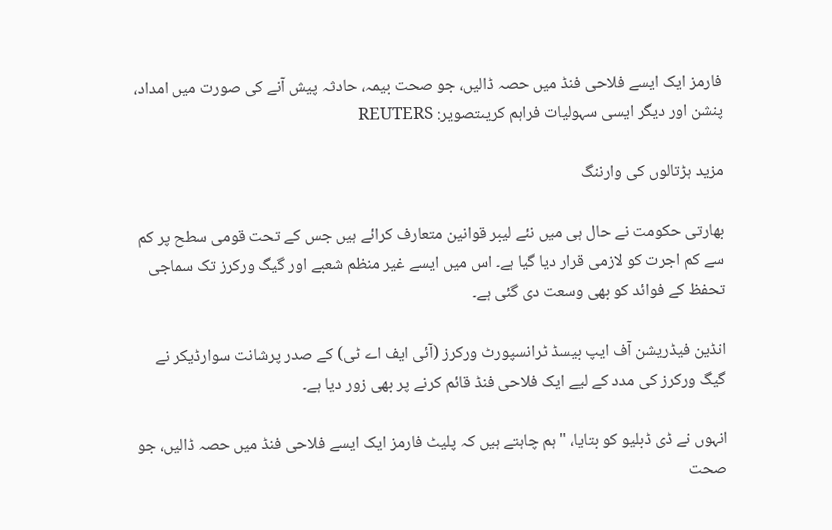فارمز ایک ایسے فلاحی فنڈ میں حصہ ڈالیں، جو صحت بیمہ، حادثہ پیش آنے کی صورت میں امداد، پنشن اور دیگر ایسی سہولیات فراہم کریںتصویر: REUTERS

مزید ہڑتالوں کی وارننگ

بھارتی حکومت نے حال ہی میں نئے لیبر قوانین متعارف کرائے ہیں جس کے تحت قومی سطح پر کم سے کم اجرت کو لازمی قرار دیا گیا ہے۔ اس میں ایسے غیر منظم شعبے اور گیگ ورکرز تک سماجی تحفظ کے فوائد کو بھی وسعت دی گئی ہے۔

انڈین فیڈریشن آف ایپ بیسڈ ٹرانسپورٹ ورکرز (آئی ایف اے ٹی) کے صدر پرشانت سوارڈیکر نے گیگ ورکرز کی مدد کے لیے ایک فلاحی فنڈ قائم کرنے پر بھی زور دیا ہے۔

انہوں نے ڈی ڈبلیو کو بتایا، "ہم چاہتے ہیں کہ پلیٹ فارمز ایک ایسے فلاحی فنڈ میں حصہ ڈالیں، جو صحت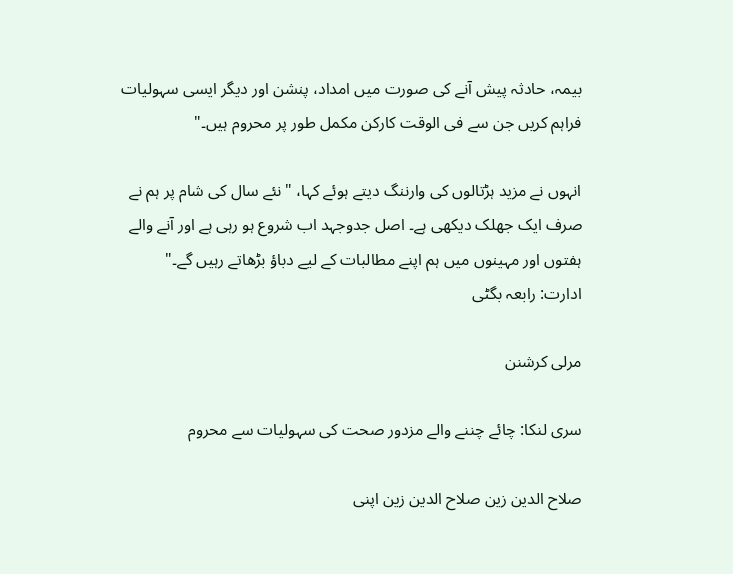بیمہ، حادثہ پیش آنے کی صورت میں امداد، پنشن اور دیگر ایسی سہولیات فراہم کریں جن سے فی الوقت کارکن مکمل طور پر محروم ہیں۔"

انہوں نے مزید ہڑتالوں کی وارننگ دیتے ہوئے کہا، "نئے سال کی شام پر ہم نے صرف ایک جھلک دیکھی ہے۔ اصل جدوجہد اب شروع ہو رہی ہے اور آنے والے ہفتوں اور مہینوں میں ہم اپنے مطالبات کے لیے دباؤ بڑھاتے رہیں گے۔"
ادارت: رابعہ بگٹی

مرلی کرشنن

سری لنکا: چائے چننے والے مزدور صحت کی سہولیات سے محروم

صلاح الدین زین صلاح الدین زین اپنی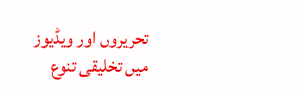تحریروں اور ویڈیوز میں تخلیقی تنوع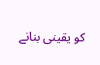کو یقینی بنانے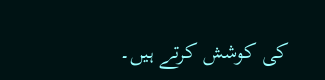کی کوشش کرتے ہیں۔